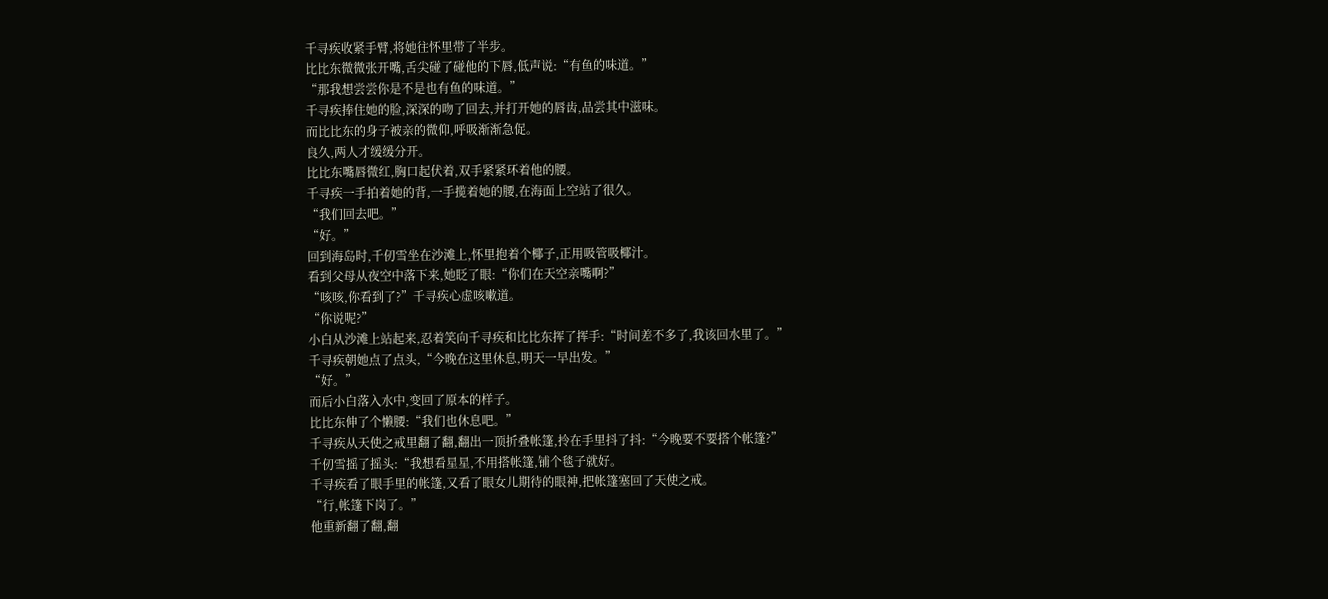千寻疾收紧手臂,将她往怀里带了半步。
比比东微微张开嘴,舌尖碰了碰他的下唇,低声说:“有鱼的味道。”
“那我想尝尝你是不是也有鱼的味道。”
千寻疾捧住她的脸,深深的吻了回去,并打开她的唇齿,品尝其中滋味。
而比比东的身子被亲的微仰,呼吸渐渐急促。
良久,两人才缓缓分开。
比比东嘴唇微红,胸口起伏着,双手紧紧环着他的腰。
千寻疾一手拍着她的背,一手揽着她的腰,在海面上空站了很久。
“我们回去吧。”
“好。”
回到海岛时,千仞雪坐在沙滩上,怀里抱着个椰子,正用吸管吸椰汁。
看到父母从夜空中落下来,她眨了眼:“你们在天空亲嘴啊?”
“咳咳,你看到了?”千寻疾心虚咳嗽道。
“你说呢?”
小白从沙滩上站起来,忍着笑向千寻疾和比比东挥了挥手:“时间差不多了,我该回水里了。”
千寻疾朝她点了点头,“今晚在这里休息,明天一早出发。”
“好。”
而后小白落入水中,变回了原本的样子。
比比东伸了个懒腰:“我们也休息吧。”
千寻疾从天使之戒里翻了翻,翻出一顶折叠帐篷,拎在手里抖了抖:“今晚要不要搭个帐篷?”
千仞雪摇了摇头:“我想看星星,不用搭帐篷,铺个毯子就好。
千寻疾看了眼手里的帐篷,又看了眼女儿期待的眼神,把帐篷塞回了天使之戒。
“行,帐篷下岗了。”
他重新翻了翻,翻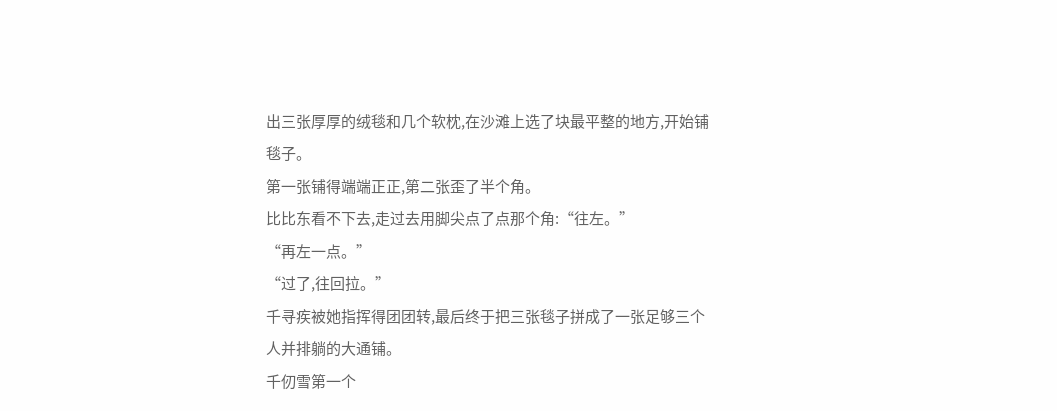出三张厚厚的绒毯和几个软枕,在沙滩上选了块最平整的地方,开始铺毯子。
第一张铺得端端正正,第二张歪了半个角。
比比东看不下去,走过去用脚尖点了点那个角:“往左。”
“再左一点。”
“过了,往回拉。”
千寻疾被她指挥得团团转,最后终于把三张毯子拼成了一张足够三个人并排躺的大通铺。
千仞雪第一个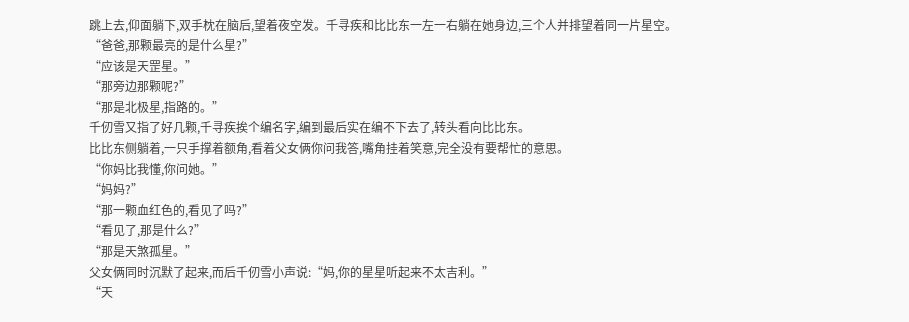跳上去,仰面躺下,双手枕在脑后,望着夜空发。千寻疾和比比东一左一右躺在她身边,三个人并排望着同一片星空。
“爸爸,那颗最亮的是什么星?”
“应该是天罡星。”
“那旁边那颗呢?”
“那是北极星,指路的。”
千仞雪又指了好几颗,千寻疾挨个编名字,编到最后实在编不下去了,转头看向比比东。
比比东侧躺着,一只手撑着额角,看着父女俩你问我答,嘴角挂着笑意,完全没有要帮忙的意思。
“你妈比我懂,你问她。”
“妈妈?”
“那一颗血红色的,看见了吗?”
“看见了,那是什么?”
“那是天煞孤星。”
父女俩同时沉默了起来,而后千仞雪小声说:“妈,你的星星听起来不太吉利。”
“天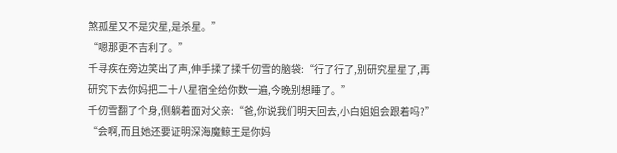煞孤星又不是灾星,是杀星。”
“嗯那更不吉利了。”
千寻疾在旁边笑出了声,伸手揉了揉千仞雪的脑袋:“行了行了,别研究星星了,再研究下去你妈把二十八星宿全给你数一遍,今晚别想睡了。”
千仞雪翻了个身,侧躺着面对父亲:“爸,你说我们明天回去,小白姐姐会跟着吗?”
“会啊,而且她还要证明深海魔鲸王是你妈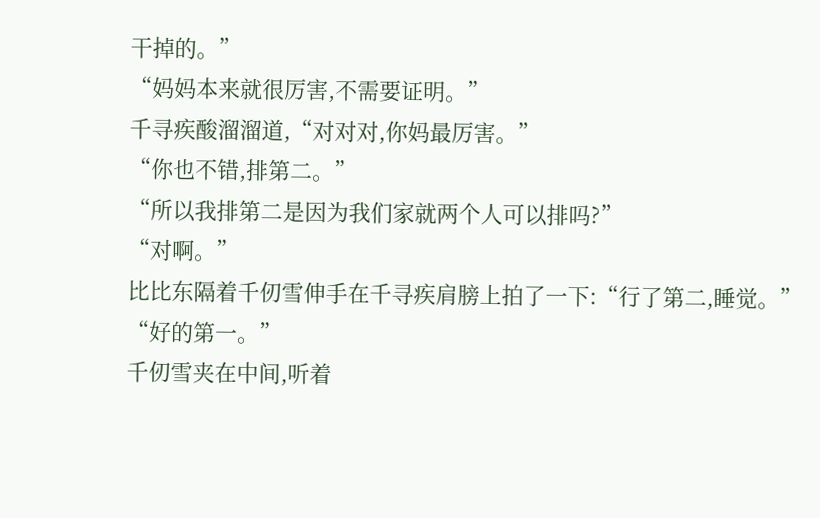干掉的。”
“妈妈本来就很厉害,不需要证明。”
千寻疾酸溜溜道,“对对对,你妈最厉害。”
“你也不错,排第二。”
“所以我排第二是因为我们家就两个人可以排吗?”
“对啊。”
比比东隔着千仞雪伸手在千寻疾肩膀上拍了一下:“行了第二,睡觉。”
“好的第一。”
千仞雪夹在中间,听着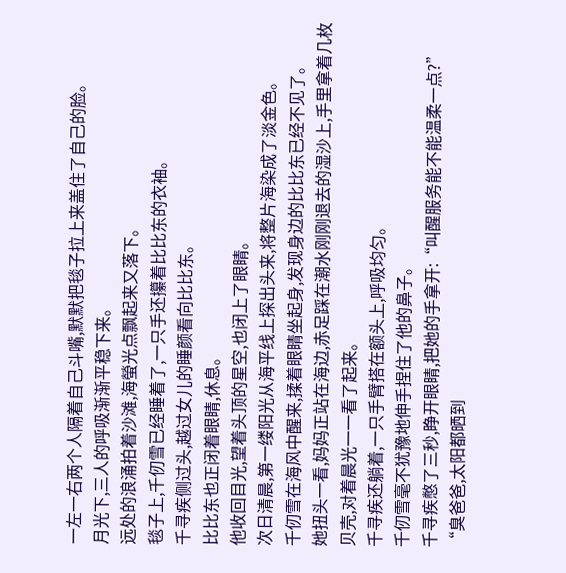一左一右两个人隔着自己斗嘴,默默把毯子拉上来盖住了自己的脸。
月光下,三人的呼吸渐渐平稳下来。
远处的浪涌拍着沙滩,海螢光点飘起来又落下。
毯子上,千仞雪已经睡着了,一只手还攥着比比东的衣袖。
千寻疾侧过头,越过女儿的睡颜看向比比东。
比比东也正闭着眼睛,休息。
他收回目光,望着头顶的星空,也闭上了眼睛。
次日清晨,第一缕阳光从海平线上探出头来,将整片海染成了淡金色。
千仞雪在海风中醒来,揉着眼睛坐起身,发现身边的比比东已经不见了。
她扭头一看,妈妈正站在海边,赤足踩在潮水刚刚退去的湿沙上,手里拿着几枚贝壳,对着晨光一一看了起来。
千寻疾还躺着,一只手臂搭在额头上,呼吸均匀。
千仞雪毫不犹豫地伸手捏住了他的鼻子。
千寻疾憋了三秒,睁开眼睛,把她的手拿开:“叫醒服务能不能温柔一点?”
“臭爸爸,太阳都晒到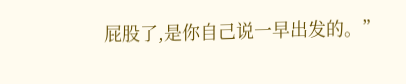屁股了,是你自己说一早出发的。”